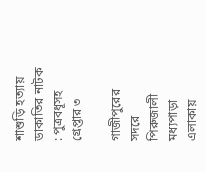শাশুড়ি হত্যায় ডাকাতির নাটক : পুত্রবধূসহ গ্রেপ্তার ৩

গাজীপুরের সদরে পিরুজালী মধ্যপাড়া এলাকায়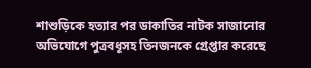শাশুড়িকে হত্যার পর ডাকাতির নাটক সাজানোর অভিযোগে পুত্রবধূসহ তিনজনকে গ্রেপ্তার করেছে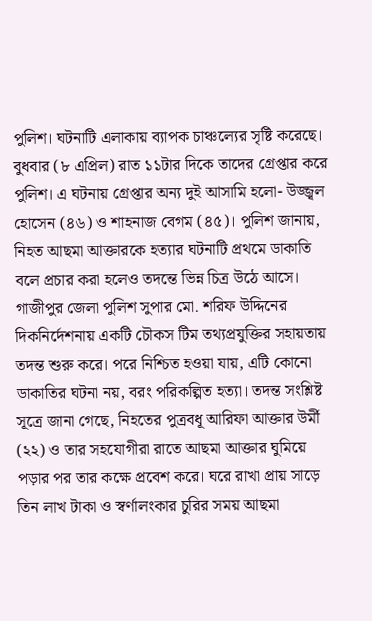পুলিশ। ঘটনাটি এলাকায় ব্যাপক চাঞ্চল্যের সৃষ্টি করেছে। বুধবার (৮ এপ্রিল) রাত ১১টার দিকে তাদের গ্রেপ্তার করে পুলিশ। এ ঘটনায় গ্রেপ্তার অন্য দুই আসামি হলো- উজ্জ্বল হোসেন (৪৬) ও শাহনাজ বেগম (৪৫)। পুলিশ জানায়, নিহত আছমা আক্তারকে হত্যার ঘটনাটি প্রথমে ডাকাতি বলে প্রচার করা হলেও তদন্তে ভিন্ন চিত্র উঠে আসে। গাজীপুর জেলা পুলিশ সুপার মো. শরিফ উদ্দিনের দিকনির্দেশনায় একটি চৌকস টিম তথ্যপ্রযুক্তির সহায়তায় তদন্ত শুরু করে। পরে নিশ্চিত হওয়া যায়, এটি কোনো ডাকাতির ঘটনা নয়, বরং পরিকল্পিত হত্যা। তদন্ত সংশ্লিষ্ট সূত্রে জানা গেছে, নিহতের পুত্রবধূ আরিফা আক্তার উর্মী (২২) ও তার সহযোগীরা রাতে আছমা আক্তার ঘুমিয়ে পড়ার পর তার কক্ষে প্রবেশ করে। ঘরে রাখা প্রায় সাড়ে তিন লাখ টাকা ও স্বর্ণালংকার চুরির সময় আছমা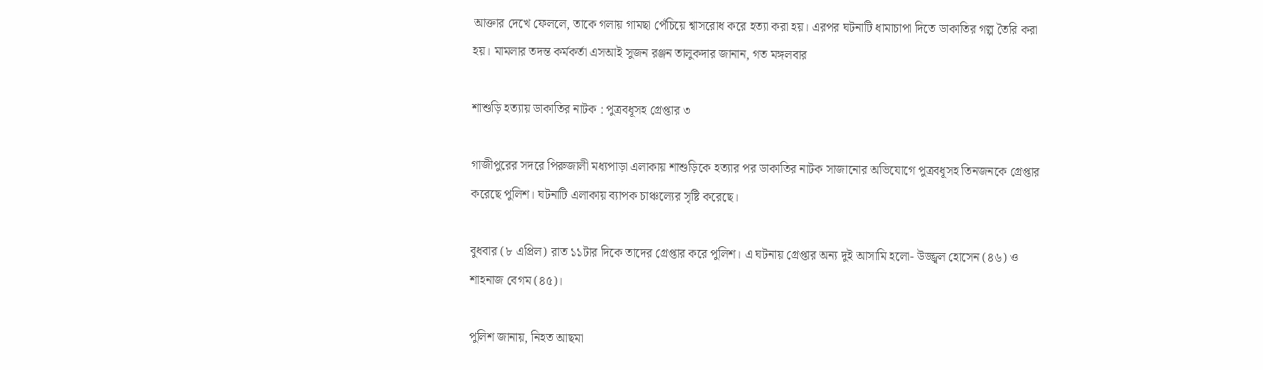আক্তার দেখে ফেললে, তাকে গলায় গামছা পেঁচিয়ে শ্বাসরোধ করে হত্যা করা হয়। এরপর ঘটনাটি ধামাচাপা দিতে ডাকাতির গল্প তৈরি করা হয়। মামলার তদন্ত কর্মকর্তা এসআই সুজন রঞ্জন তালুকদার জানান, গত মঙ্গলবার

শাশুড়ি হত্যায় ডাকাতির নাটক : পুত্রবধূসহ গ্রেপ্তার ৩

গাজীপুরের সদরে পিরুজালী মধ্যপাড়া এলাকায় শাশুড়িকে হত্যার পর ডাকাতির নাটক সাজানোর অভিযোগে পুত্রবধূসহ তিনজনকে গ্রেপ্তার করেছে পুলিশ। ঘটনাটি এলাকায় ব্যাপক চাঞ্চল্যের সৃষ্টি করেছে।

বুধবার (৮ এপ্রিল) রাত ১১টার দিকে তাদের গ্রেপ্তার করে পুলিশ। এ ঘটনায় গ্রেপ্তার অন্য দুই আসামি হলো- উজ্জ্বল হোসেন (৪৬) ও শাহনাজ বেগম (৪৫)।

পুলিশ জানায়, নিহত আছমা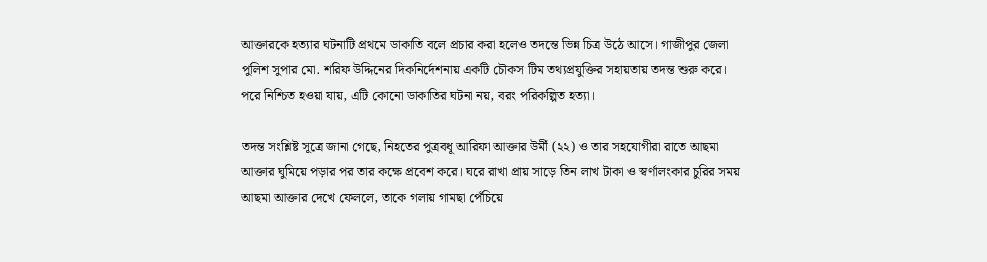আক্তারকে হত্যার ঘটনাটি প্রথমে ডাকাতি বলে প্রচার করা হলেও তদন্তে ভিন্ন চিত্র উঠে আসে। গাজীপুর জেলা পুলিশ সুপার মো. শরিফ উদ্দিনের দিকনির্দেশনায় একটি চৌকস টিম তথ্যপ্রযুক্তির সহায়তায় তদন্ত শুরু করে। পরে নিশ্চিত হওয়া যায়, এটি কোনো ডাকাতির ঘটনা নয়, বরং পরিকল্পিত হত্যা।

তদন্ত সংশ্লিষ্ট সূত্রে জানা গেছে, নিহতের পুত্রবধূ আরিফা আক্তার উর্মী (২২) ও তার সহযোগীরা রাতে আছমা আক্তার ঘুমিয়ে পড়ার পর তার কক্ষে প্রবেশ করে। ঘরে রাখা প্রায় সাড়ে তিন লাখ টাকা ও স্বর্ণালংকার চুরির সময় আছমা আক্তার দেখে ফেললে, তাকে গলায় গামছা পেঁচিয়ে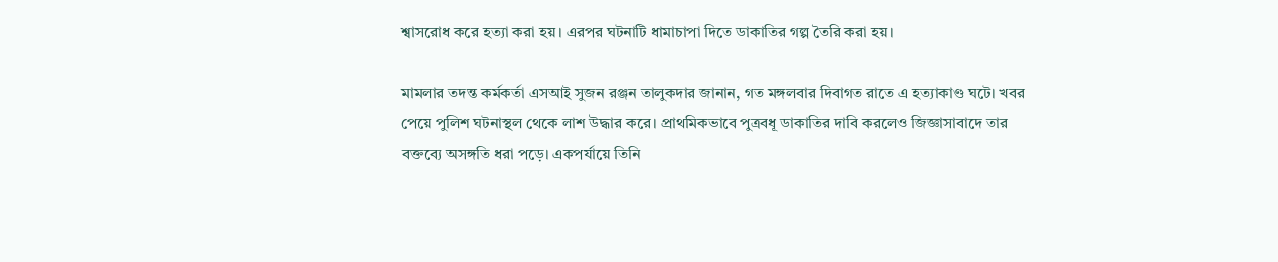শ্বাসরোধ করে হত্যা করা হয়। এরপর ঘটনাটি ধামাচাপা দিতে ডাকাতির গল্প তৈরি করা হয়।

মামলার তদন্ত কর্মকর্তা এসআই সুজন রঞ্জন তালুকদার জানান, গত মঙ্গলবার দিবাগত রাতে এ হত্যাকাণ্ড ঘটে। খবর পেয়ে পুলিশ ঘটনাস্থল থেকে লাশ উদ্ধার করে। প্রাথমিকভাবে পুত্রবধূ ডাকাতির দাবি করলেও জিজ্ঞাসাবাদে তার বক্তব্যে অসঙ্গতি ধরা পড়ে। একপর্যায়ে তিনি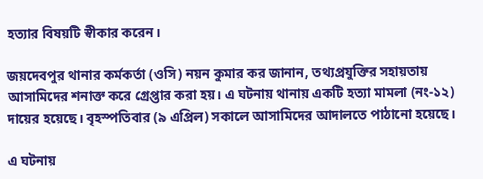হত্যার বিষয়টি স্বীকার করেন।

জয়দেবপুর থানার কর্মকর্তা (ওসি) নয়ন কুমার কর জানান, তথ্যপ্রযুক্তির সহায়তায় আসামিদের শনাক্ত করে গ্রেপ্তার করা হয়। এ ঘটনায় থানায় একটি হত্যা মামলা (নং-১২) দায়ের হয়েছে। বৃহস্পতিবার (৯ এপ্রিল) সকালে আসামিদের আদালতে পাঠানো হয়েছে।

এ ঘটনায়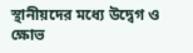স্থানীয়দের মধ্যে উদ্বেগ ও ক্ষোভ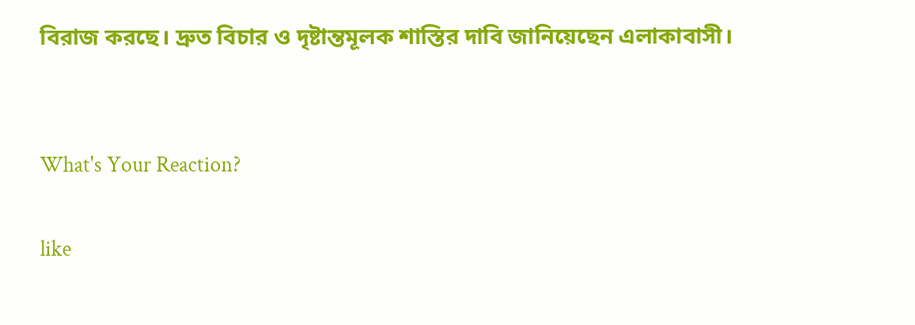বিরাজ করছে। দ্রুত বিচার ও দৃষ্টান্তমূলক শাস্তির দাবি জানিয়েছেন এলাকাবাসী।


What's Your Reaction?

like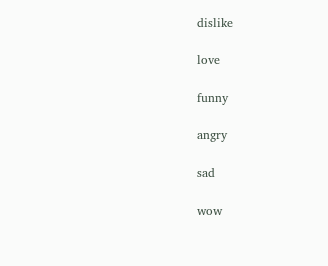dislike

love

funny

angry

sad

wow